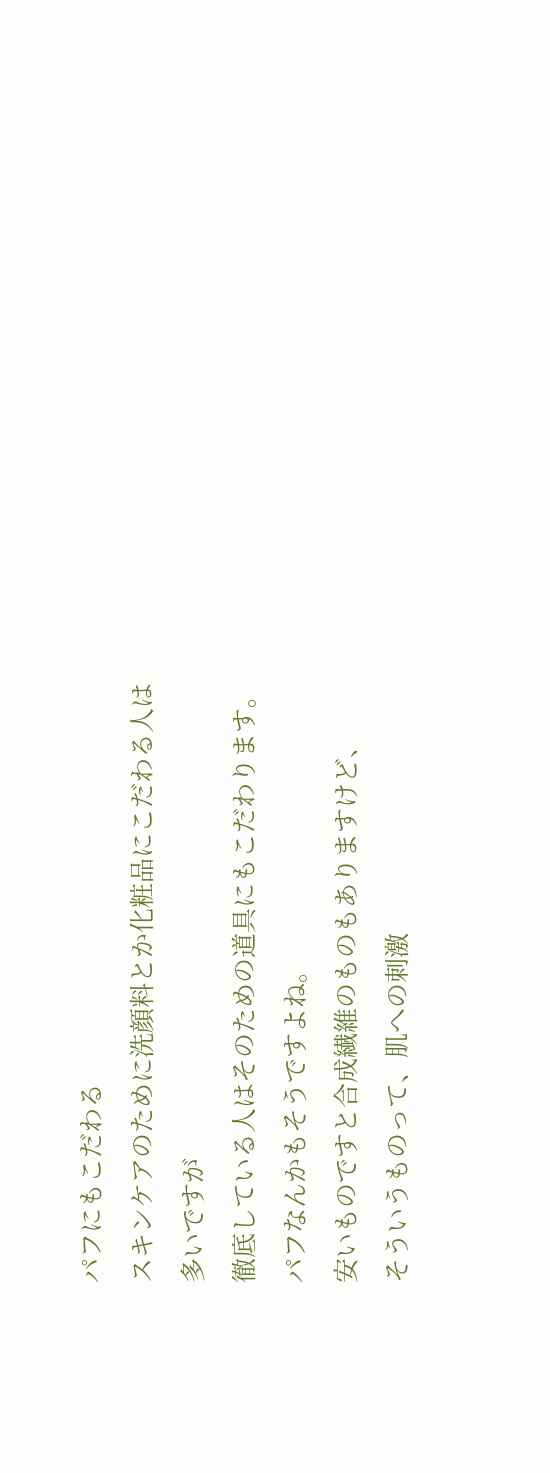パフにもこだわる
スキンケアのために洗顔料とか化粧品にこだわる人は多いですが
徹底している人はそのための道具にもこだわります。
パフなんかもそうですよね。
安いものですと合成繊維のものもありますけど、
そういうものって、肌への刺激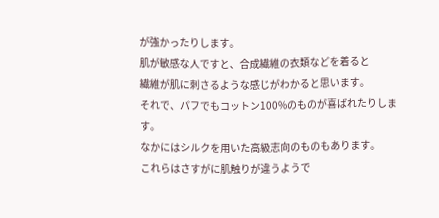が強かったりします。
肌が敏感な人ですと、合成繊維の衣類などを着ると
繊維が肌に刺さるような感じがわかると思います。
それで、パフでもコットン100%のものが喜ばれたりします。
なかにはシルクを用いた高級志向のものもあります。
これらはさすがに肌触りが違うようで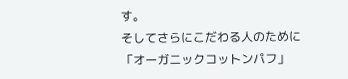す。
そしてさらにこだわる人のために「オーガニックコットンパフ」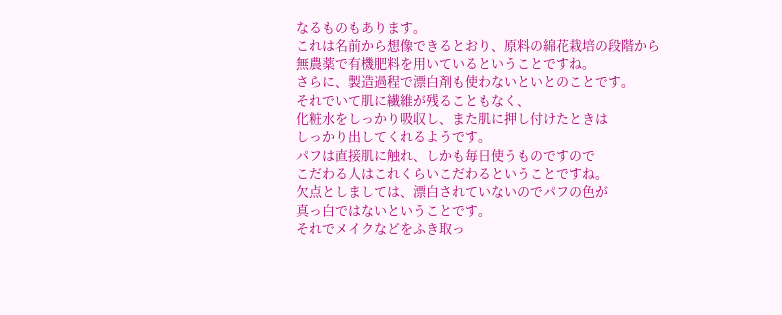なるものもあります。
これは名前から想像できるとおり、原料の綿花栽培の段階から
無農薬で有機肥料を用いているということですね。
さらに、製造過程で漂白剤も使わないといとのことです。
それでいて肌に繊維が残ることもなく、
化粧水をしっかり吸収し、また肌に押し付けたときは
しっかり出してくれるようです。
パフは直接肌に触れ、しかも毎日使うものですので
こだわる人はこれくらいこだわるということですね。
欠点としましては、漂白されていないのでパフの色が
真っ白ではないということです。
それでメイクなどをふき取っ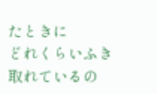たときに
どれくらいふき取れているの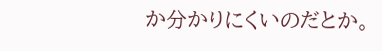か分かりにくいのだとか。